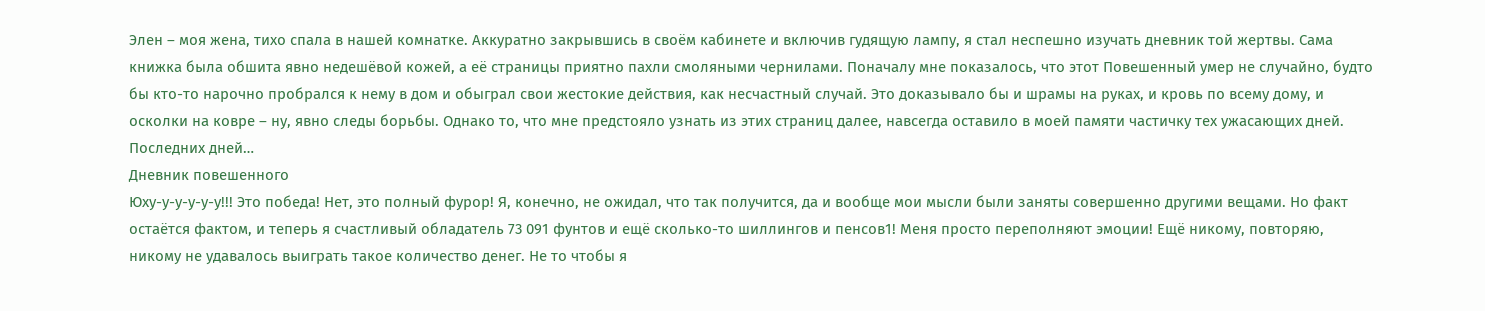Элен – моя жена, тихо спала в нашей комнатке. Аккуратно закрывшись в своём кабинете и включив гудящую лампу, я стал неспешно изучать дневник той жертвы. Сама книжка была обшита явно недешёвой кожей, а её страницы приятно пахли смоляными чернилами. Поначалу мне показалось, что этот Повешенный умер не случайно, будто бы кто-то нарочно пробрался к нему в дом и обыграл свои жестокие действия, как несчастный случай. Это доказывало бы и шрамы на руках, и кровь по всему дому, и осколки на ковре – ну, явно следы борьбы. Однако то, что мне предстояло узнать из этих страниц далее, навсегда оставило в моей памяти частичку тех ужасающих дней. Последних дней…
Дневник повешенного
Юху-у-у-у-у-у!!! Это победа! Нет, это полный фурор! Я, конечно, не ожидал, что так получится, да и вообще мои мысли были заняты совершенно другими вещами. Но факт остаётся фактом, и теперь я счастливый обладатель 73 091 фунтов и ещё сколько-то шиллингов и пенсов1! Меня просто переполняют эмоции! Ещё никому, повторяю, никому не удавалось выиграть такое количество денег. Не то чтобы я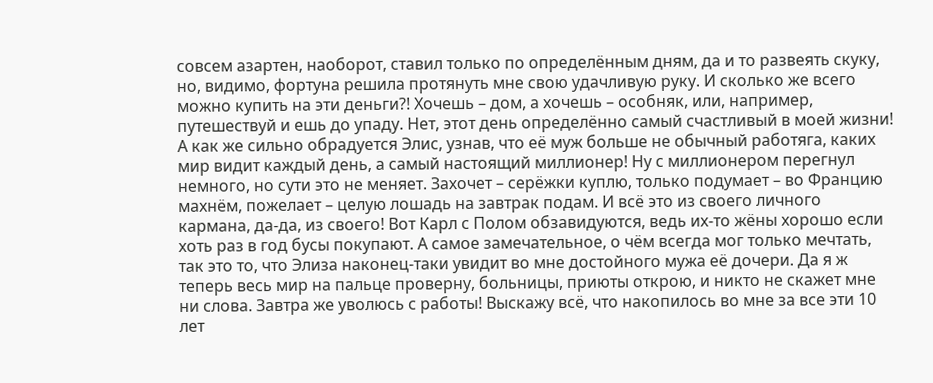совсем азартен, наоборот, ставил только по определённым дням, да и то развеять скуку, но, видимо, фортуна решила протянуть мне свою удачливую руку. И сколько же всего можно купить на эти деньги?! Хочешь – дом, а хочешь – особняк, или, например, путешествуй и ешь до упаду. Нет, этот день определённо самый счастливый в моей жизни! А как же сильно обрадуется Элис, узнав, что её муж больше не обычный работяга, каких мир видит каждый день, а самый настоящий миллионер! Ну с миллионером перегнул немного, но сути это не меняет. Захочет – серёжки куплю, только подумает – во Францию махнём, пожелает – целую лошадь на завтрак подам. И всё это из своего личного кармана, да-да, из своего! Вот Карл с Полом обзавидуются, ведь их-то жёны хорошо если хоть раз в год бусы покупают. А самое замечательное, о чём всегда мог только мечтать, так это то, что Элиза наконец-таки увидит во мне достойного мужа её дочери. Да я ж теперь весь мир на пальце проверну, больницы, приюты открою, и никто не скажет мне ни слова. Завтра же уволюсь с работы! Выскажу всё, что накопилось во мне за все эти 10 лет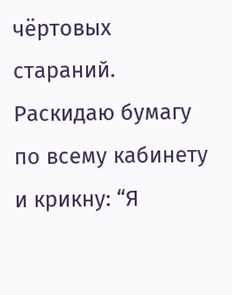чёртовых стараний. Раскидаю бумагу по всему кабинету и крикну: “Я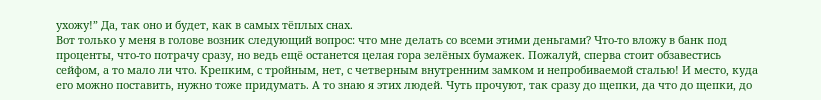ухожу!” Да, так оно и будет, как в самых тёплых снах.
Вот только у меня в голове возник следующий вопрос: что мне делать со всеми этими деньгами? Что-то вложу в банк под проценты, что-то потрачу сразу, но ведь ещё останется целая гора зелёных бумажек. Пожалуй, сперва стоит обзавестись сейфом, а то мало ли что. Крепким, с тройным, нет, с четверным внутренним замком и непробиваемой сталью! И место, куда его можно поставить, нужно тоже придумать. А то знаю я этих людей. Чуть прочуют, так сразу до щепки, да что до щепки, до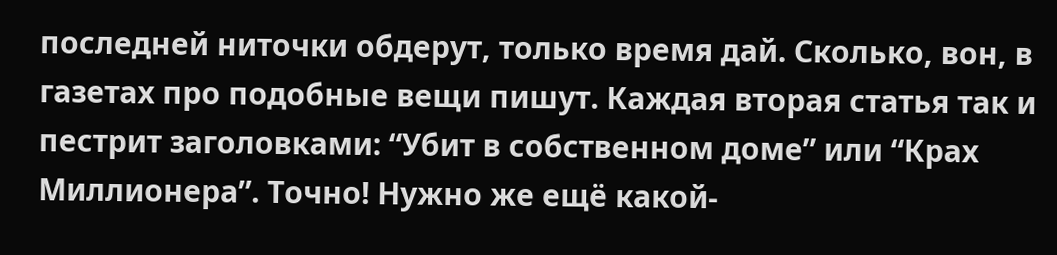последней ниточки обдерут, только время дай. Сколько, вон, в газетах про подобные вещи пишут. Каждая вторая статья так и пестрит заголовками: “Убит в собственном доме” или “Крах Миллионера”. Точно! Нужно же ещё какой-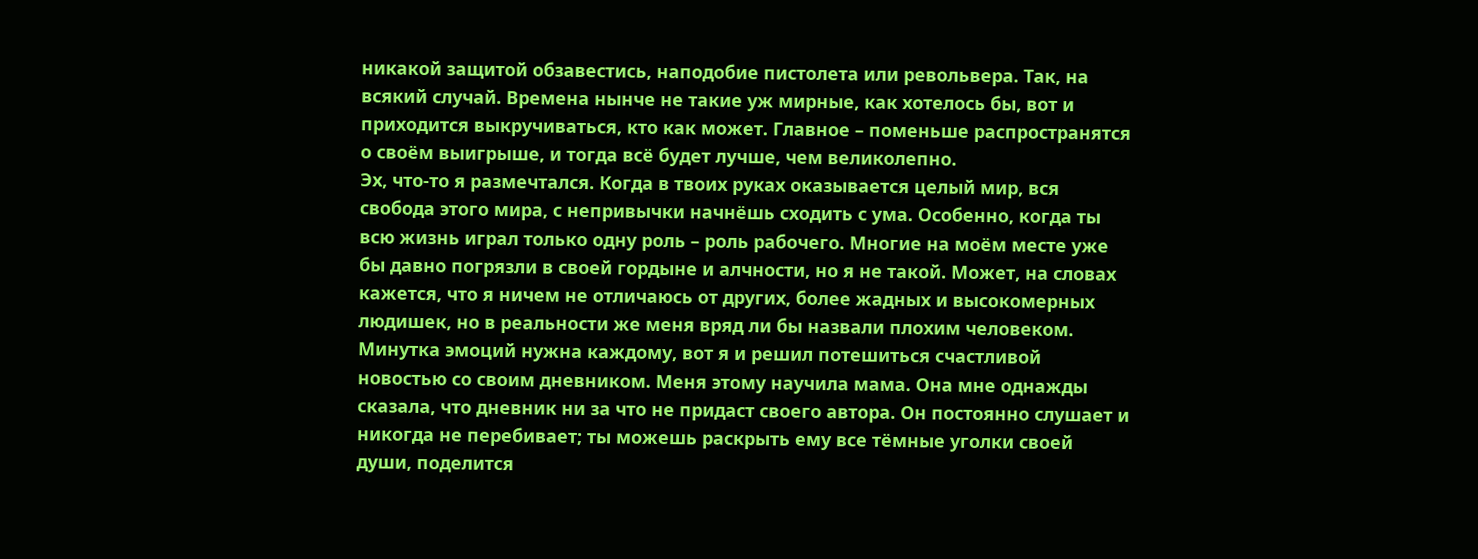никакой защитой обзавестись, наподобие пистолета или револьвера. Так, на всякий случай. Времена нынче не такие уж мирные, как хотелось бы, вот и приходится выкручиваться, кто как может. Главное – поменьше распространятся о своём выигрыше, и тогда всё будет лучше, чем великолепно.
Эх, что-то я размечтался. Когда в твоих руках оказывается целый мир, вся свобода этого мира, с непривычки начнёшь сходить с ума. Особенно, когда ты всю жизнь играл только одну роль – роль рабочего. Многие на моём месте уже бы давно погрязли в своей гордыне и алчности, но я не такой. Может, на словах кажется, что я ничем не отличаюсь от других, более жадных и высокомерных людишек, но в реальности же меня вряд ли бы назвали плохим человеком. Минутка эмоций нужна каждому, вот я и решил потешиться счастливой новостью со своим дневником. Меня этому научила мама. Она мне однажды сказала, что дневник ни за что не придаст своего автора. Он постоянно слушает и никогда не перебивает; ты можешь раскрыть ему все тёмные уголки своей души, поделится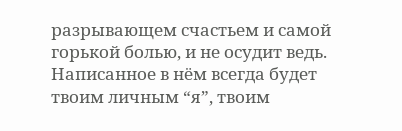разрывающем счастьем и самой горькой болью, и не осудит ведь. Написанное в нём всегда будет твоим личным “я”, твоим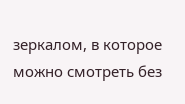зеркалом, в которое можно смотреть без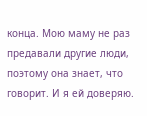конца. Мою маму не раз предавали другие люди, поэтому она знает, что говорит. И я ей доверяю.